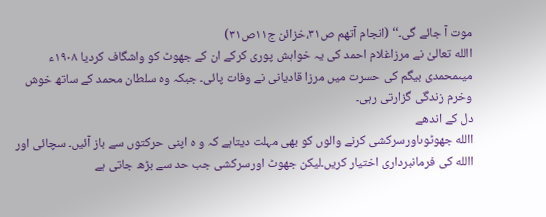موت آ جائے گی۔‘‘ (انجام آتھم ص۳۱،خزائن ج۱۱ص۳۱)
االله تعالیٰ نے مرزاغلام احمد کی یہ خواہش پوری کرکے ان کے جھوٹ کو واشگاف کردیا ۱۹۰۸ء میںمحمدی بیگم کی حسرت میں مرزا قادیانی نے وفات پائی۔ جبکہ وہ سلطان محمد کے ساتھ خوش وخرم زندگی گزارتی رہی۔
دل کے اندھے
االله جھوٹوںاورسرکشی کرنے والوں کو بھی مہلت دیتاہے کہ و ہ اپنی حرکتوں سے باز آئیں۔ سچائی اور االله کی فرمانبرداری اختیار کریں۔لیکن جھوٹ اورسرکشی جب حد سے بڑھ جاتی ہے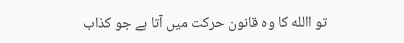تو االله کا وہ قانون حرکت میں آتا ہے جو کذاب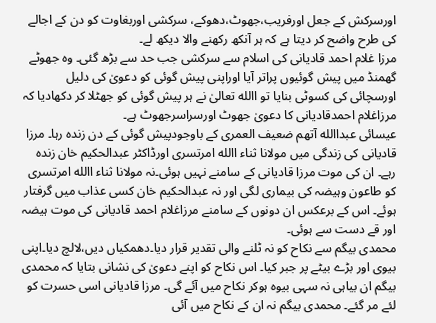اورسرکش کے جعل اورفریب،جھوٹ،دھوکے، سرکشی اوربغاوت کو دن کے اجالے کی طرح واضح کر دیتا ہے کہ ہر آنکھ رکھنے والا دیکھ لے۔
مرزا غلام احمد قادیانی کی اسلام سے سرکشی جب حد سے بڑھ گئی۔ وہ جھوٹے گھمنڈ میں پیش گوئیوں پراتر آیا اوراپنی پیش گوئی کو دعویٰ کی دلیل اورسچائی کی کسوٹی بنایا تو االله تعالیٰ نے ہر پیش گوئی کو جھٹلا کر دکھادیا کہ مرزاغلام احمدقادیانی کا دعویٰ جھوٹ اورسراسرجھوٹ ہے۔
عیسائی عبداالله آتھم ضعیف العمری کے باوجودپیش گوئی کے دن زندہ رہا۔ مرزا قادیانی کی زندگی میں مولانا ثناء االله امرتسری اورڈاکٹر عبدالحکیم خان زندہ رہے۔ ان کی موت مرزا قادیانی کے سامنے نہیں ہوئی۔نہ مولانا ثناء االله امرتسری کو طاعون وہیضہ کی بیماری لگی اور نہ عبدالحکیم خان کسی عذاب میں گرفتار ہوئے۔ اس کے برعکس ان دونوں کے سامنے مرزاغلام احمد قادیانی کی موت ہیضہ اور قے دست سے ہوئی۔
محمدی بیگم سے نکاح کو نہ ٹلنے والی تقدیر قرار دیا۔دھمکیاں دیں،لالچ دیا۔اپنی بیوی اور بڑے بیٹے پر جبر کیا۔ اس نکاح کو اپنے دعویٰ کی نشانی بتایا کہ محمدی بیگم ان بیاہی نہ سہی بیوہ ہوکر نکاح میں آئے گی۔ مرزا قادیانی اسی حسرت کو لئے مر گئے۔ محمدی بیگم نہ ان کے نکاح میں آئی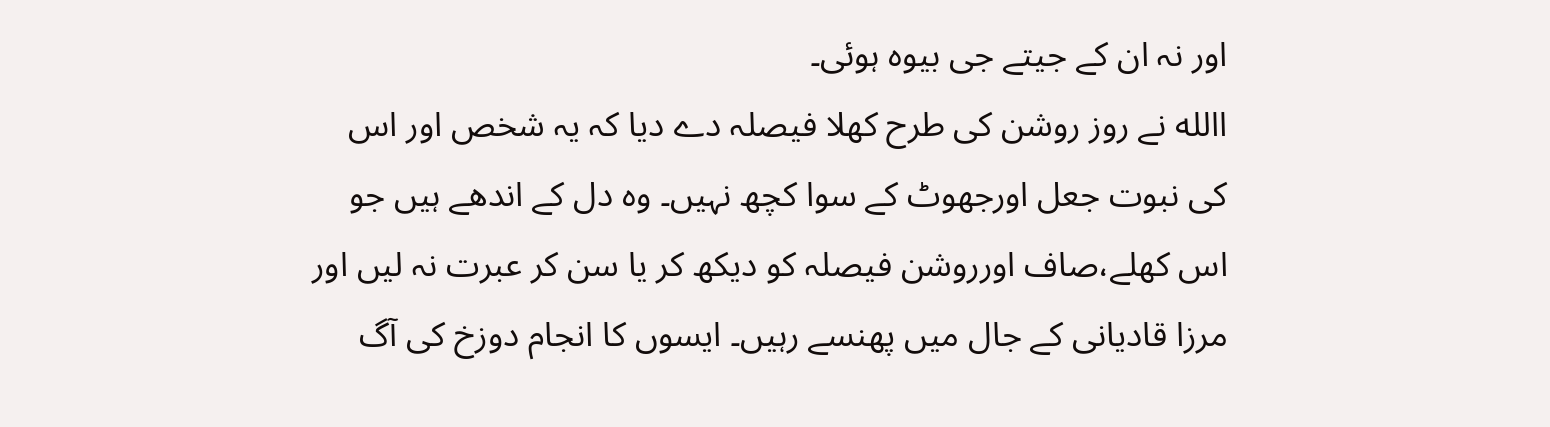اور نہ ان کے جیتے جی بیوہ ہوئی۔
االله نے روز روشن کی طرح کھلا فیصلہ دے دیا کہ یہ شخص اور اس کی نبوت جعل اورجھوٹ کے سوا کچھ نہیں۔ وہ دل کے اندھے ہیں جو اس کھلے،صاف اورروشن فیصلہ کو دیکھ کر یا سن کر عبرت نہ لیں اور مرزا قادیانی کے جال میں پھنسے رہیں۔ ایسوں کا انجام دوزخ کی آگ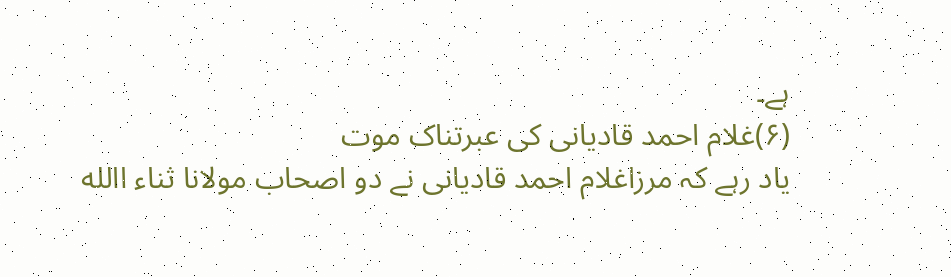ہے۔
(۶)غلام احمد قادیانی کی عبرتناک موت
یاد رہے کہ مرزاغلام احمد قادیانی نے دو اصحاب مولانا ثناء االله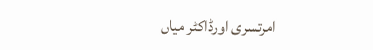امرتسری اورڈاکٹر میاں